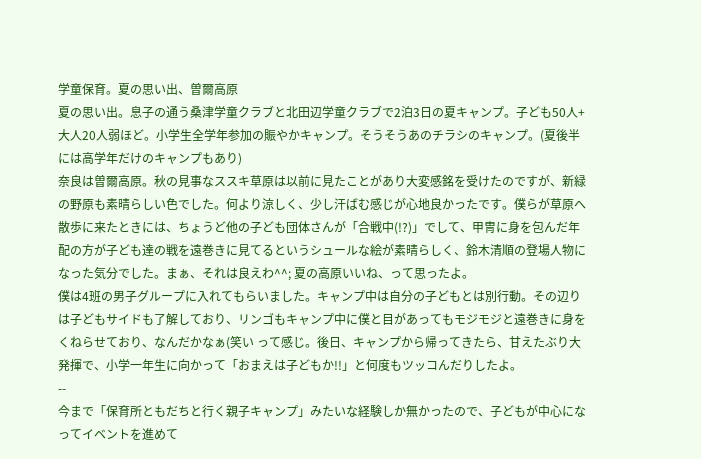学童保育。夏の思い出、曽爾高原
夏の思い出。息子の通う桑津学童クラブと北田辺学童クラブで2泊3日の夏キャンプ。子ども50人+大人20人弱ほど。小学生全学年参加の賑やかキャンプ。そうそうあのチラシのキャンプ。(夏後半には高学年だけのキャンプもあり)
奈良は曽爾高原。秋の見事なススキ草原は以前に見たことがあり大変感銘を受けたのですが、新緑の野原も素晴らしい色でした。何より涼しく、少し汗ばむ感じが心地良かったです。僕らが草原へ散歩に来たときには、ちょうど他の子ども団体さんが「合戦中(!?)」でして、甲冑に身を包んだ年配の方が子ども達の戦を遠巻きに見てるというシュールな絵が素晴らしく、鈴木清順の登場人物になった気分でした。まぁ、それは良えわ^^; 夏の高原いいね、って思ったよ。
僕は4班の男子グループに入れてもらいました。キャンプ中は自分の子どもとは別行動。その辺りは子どもサイドも了解しており、リンゴもキャンプ中に僕と目があってもモジモジと遠巻きに身をくねらせており、なんだかなぁ(笑い って感じ。後日、キャンプから帰ってきたら、甘えたぶり大発揮で、小学一年生に向かって「おまえは子どもか!!」と何度もツッコんだりしたよ。
--
今まで「保育所ともだちと行く親子キャンプ」みたいな経験しか無かったので、子どもが中心になってイベントを進めて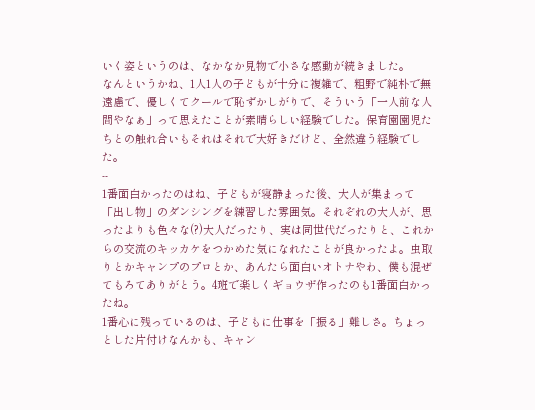いく姿というのは、なかなか見物で小さな感動が続きました。
なんというかね、1人1人の子どもが十分に複雑で、粗野で純朴で無遠慮で、優しくてクールで恥ずかしがりで、そういう「一人前な人間やなぁ」って思えたことが素晴らしい経験でした。保育園園児たちとの触れ合いもそれはそれで大好きだけど、全然違う経験でした。
--
1番面白かったのはね、子どもが寝静まった後、大人が集まって「出し物」のダンシングを練習した雰囲気。それぞれの大人が、思ったよりも色々な(?)大人だったり、実は同世代だったりと、これからの交流のキッカケをつかめた気になれたことが良かったよ。虫取りとかキャンプのプロとか、あんたら面白いオトナやわ、僕も混ぜてもろてありがとう。4班で楽しくギョウザ作ったのも1番面白かったね。
1番心に残っているのは、子どもに仕事を「振る」難しさ。ちょっとした片付けなんかも、キャン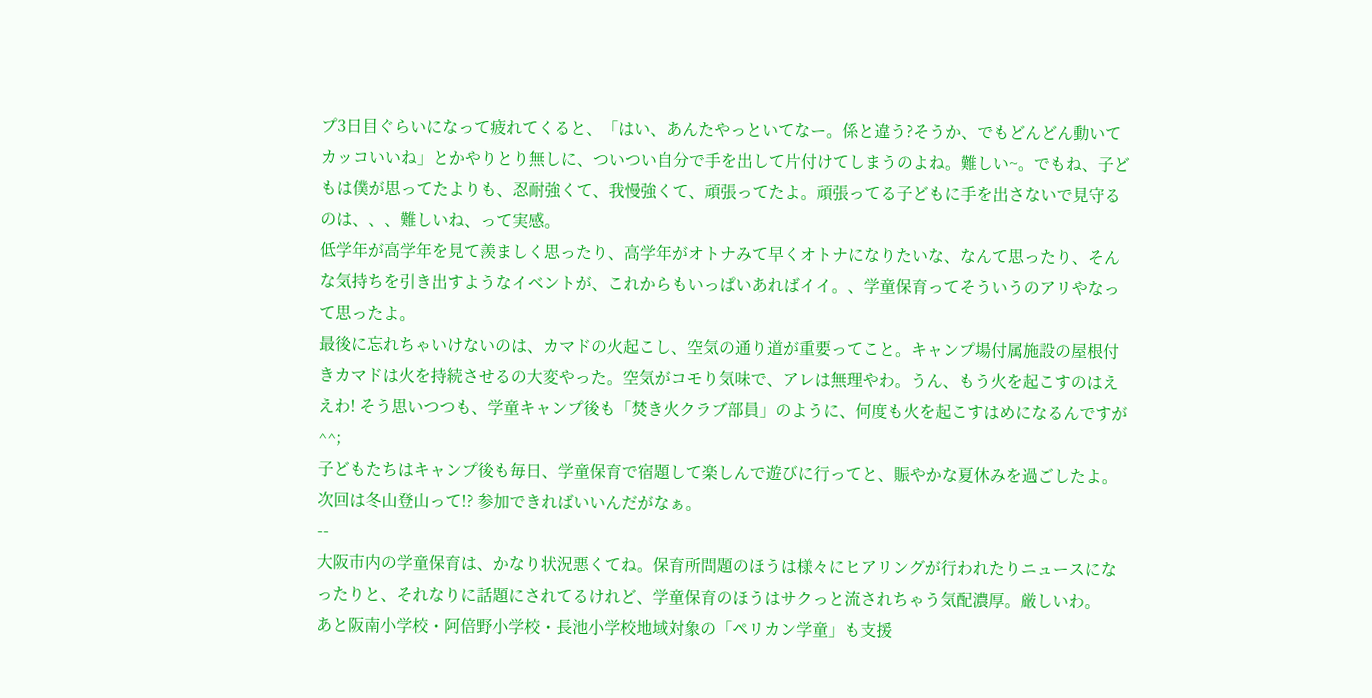プ3日目ぐらいになって疲れてくると、「はい、あんたやっといてなー。係と違う?そうか、でもどんどん動いてカッコいいね」とかやりとり無しに、ついつい自分で手を出して片付けてしまうのよね。難しい~。でもね、子どもは僕が思ってたよりも、忍耐強くて、我慢強くて、頑張ってたよ。頑張ってる子どもに手を出さないで見守るのは、、、難しいね、って実感。
低学年が高学年を見て羨ましく思ったり、高学年がオトナみて早くオトナになりたいな、なんて思ったり、そんな気持ちを引き出すようなイベントが、これからもいっぱいあればイイ。、学童保育ってそういうのアリやなって思ったよ。
最後に忘れちゃいけないのは、カマドの火起こし、空気の通り道が重要ってこと。キャンプ場付属施設の屋根付きカマドは火を持続させるの大変やった。空気がコモり気味で、アレは無理やわ。うん、もう火を起こすのはええわ! そう思いつつも、学童キャンプ後も「焚き火クラブ部員」のように、何度も火を起こすはめになるんですが^^;
子どもたちはキャンプ後も毎日、学童保育で宿題して楽しんで遊びに行ってと、賑やかな夏休みを過ごしたよ。
次回は冬山登山って!? 参加できればいいんだがなぁ。
--
大阪市内の学童保育は、かなり状況悪くてね。保育所問題のほうは様々にヒアリングが行われたりニュースになったりと、それなりに話題にされてるけれど、学童保育のほうはサクっと流されちゃう気配濃厚。厳しいわ。
あと阪南小学校・阿倍野小学校・長池小学校地域対象の「ペリカン学童」も支援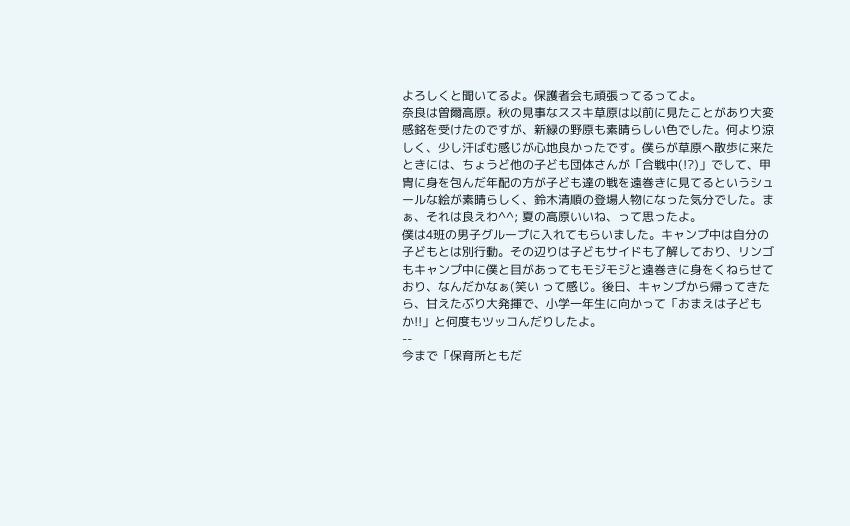よろしくと聞いてるよ。保護者会も頑張ってるってよ。
奈良は曽爾高原。秋の見事なススキ草原は以前に見たことがあり大変感銘を受けたのですが、新緑の野原も素晴らしい色でした。何より涼しく、少し汗ばむ感じが心地良かったです。僕らが草原へ散歩に来たときには、ちょうど他の子ども団体さんが「合戦中(!?)」でして、甲冑に身を包んだ年配の方が子ども達の戦を遠巻きに見てるというシュールな絵が素晴らしく、鈴木清順の登場人物になった気分でした。まぁ、それは良えわ^^; 夏の高原いいね、って思ったよ。
僕は4班の男子グループに入れてもらいました。キャンプ中は自分の子どもとは別行動。その辺りは子どもサイドも了解しており、リンゴもキャンプ中に僕と目があってもモジモジと遠巻きに身をくねらせており、なんだかなぁ(笑い って感じ。後日、キャンプから帰ってきたら、甘えたぶり大発揮で、小学一年生に向かって「おまえは子どもか!!」と何度もツッコんだりしたよ。
--
今まで「保育所ともだ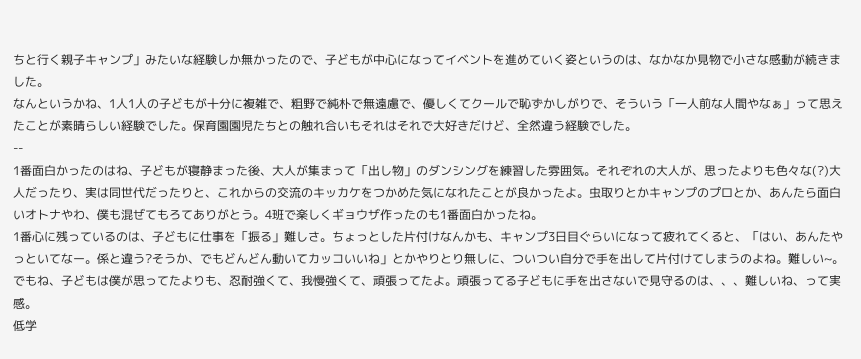ちと行く親子キャンプ」みたいな経験しか無かったので、子どもが中心になってイベントを進めていく姿というのは、なかなか見物で小さな感動が続きました。
なんというかね、1人1人の子どもが十分に複雑で、粗野で純朴で無遠慮で、優しくてクールで恥ずかしがりで、そういう「一人前な人間やなぁ」って思えたことが素晴らしい経験でした。保育園園児たちとの触れ合いもそれはそれで大好きだけど、全然違う経験でした。
--
1番面白かったのはね、子どもが寝静まった後、大人が集まって「出し物」のダンシングを練習した雰囲気。それぞれの大人が、思ったよりも色々な(?)大人だったり、実は同世代だったりと、これからの交流のキッカケをつかめた気になれたことが良かったよ。虫取りとかキャンプのプロとか、あんたら面白いオトナやわ、僕も混ぜてもろてありがとう。4班で楽しくギョウザ作ったのも1番面白かったね。
1番心に残っているのは、子どもに仕事を「振る」難しさ。ちょっとした片付けなんかも、キャンプ3日目ぐらいになって疲れてくると、「はい、あんたやっといてなー。係と違う?そうか、でもどんどん動いてカッコいいね」とかやりとり無しに、ついつい自分で手を出して片付けてしまうのよね。難しい~。でもね、子どもは僕が思ってたよりも、忍耐強くて、我慢強くて、頑張ってたよ。頑張ってる子どもに手を出さないで見守るのは、、、難しいね、って実感。
低学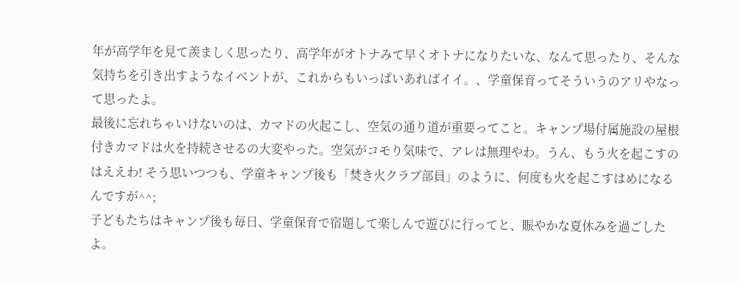年が高学年を見て羨ましく思ったり、高学年がオトナみて早くオトナになりたいな、なんて思ったり、そんな気持ちを引き出すようなイベントが、これからもいっぱいあればイイ。、学童保育ってそういうのアリやなって思ったよ。
最後に忘れちゃいけないのは、カマドの火起こし、空気の通り道が重要ってこと。キャンプ場付属施設の屋根付きカマドは火を持続させるの大変やった。空気がコモり気味で、アレは無理やわ。うん、もう火を起こすのはええわ! そう思いつつも、学童キャンプ後も「焚き火クラブ部員」のように、何度も火を起こすはめになるんですが^^;
子どもたちはキャンプ後も毎日、学童保育で宿題して楽しんで遊びに行ってと、賑やかな夏休みを過ごしたよ。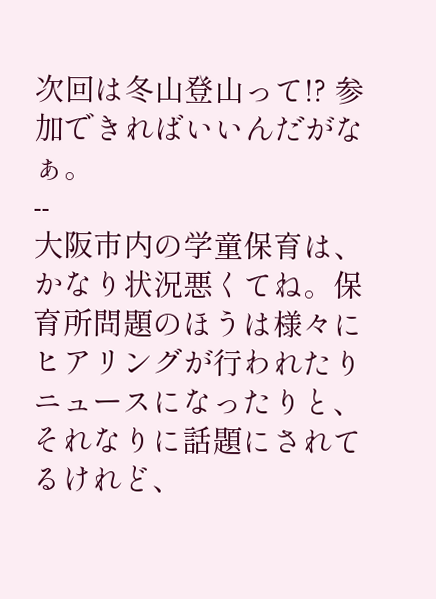次回は冬山登山って!? 参加できればいいんだがなぁ。
--
大阪市内の学童保育は、かなり状況悪くてね。保育所問題のほうは様々にヒアリングが行われたりニュースになったりと、それなりに話題にされてるけれど、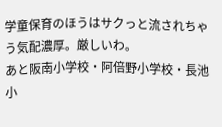学童保育のほうはサクっと流されちゃう気配濃厚。厳しいわ。
あと阪南小学校・阿倍野小学校・長池小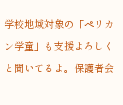学校地域対象の「ペリカン学童」も支援よろしくと聞いてるよ。保護者会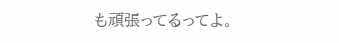も頑張ってるってよ。